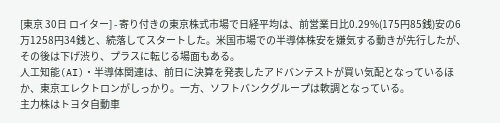[東京 30日 ロイター] - 寄り付きの東京株式市場で日経平均は、前営業日比0.29%(175円85銭)安の6万1258円34銭と、続落してスタートした。米国市場での半導体株安を嫌気する動きが先行したが、その後は下げ渋り、プラスに転じる場面もある。
人工知能(AI)・半導体関連は、前日に決算を発表したアドバンテストが買い気配となっているほか、東京エレクトロンがしっかり。一方、ソフトバンクグループは軟調となっている。
主力株はトヨタ自動車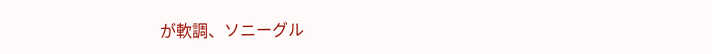が軟調、ソニーグル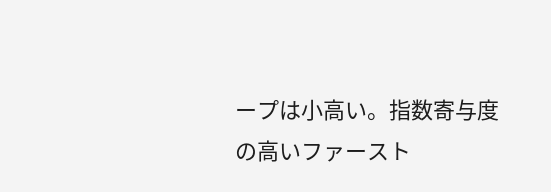ープは小高い。指数寄与度の高いファースト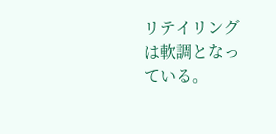リテイリングは軟調となっている。